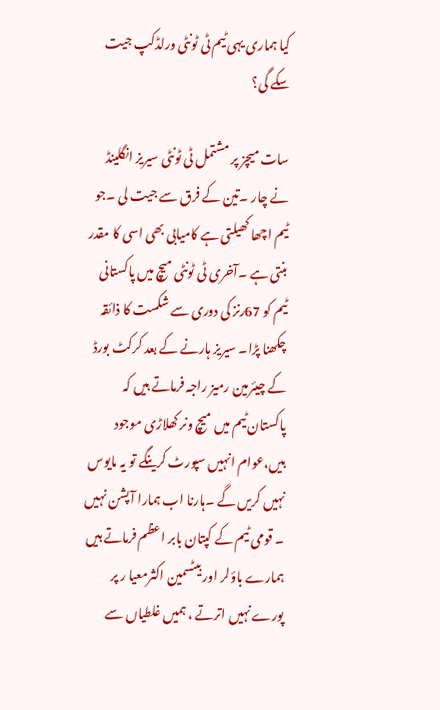کیا ہماری یہی ٹیم ٹی ٹونٹی ورلڈکپ جیت سکے گی؟

سات میچز پر مشتمل ٹی ٹونٹی سیریز انگلینڈ نے چار ۔تین کے فرق سے جیت لی ۔جو ٹیم اچھا کھیلتی ہے کامیابی بھی اسی کا مقدر بنتی ہے ۔آخری ٹی ٹونٹی میچ میں پاکستانی ٹیم کو 67رنز کی دوری سے شکست کا ذائقہ چکھنا پڑا۔ سیریز ہارنے کے بعد کرکٹ بورڈ کے چیئرمین رمیز راجہ فرماتے ہیں کہ پاکستان ٹیم میں میچ ونر کھلاڑی موجود ہیں،عوام انہیں سپورٹ کرینگے تو یہ مایوس نہیں کریں گے ۔ہارنا اب ہمارا آپشن نہیں ۔ قومی ٹیم کے کپتان بابر اعظم فرماتے ہیں ہمارے باؤلر اور بیٹسمین اکثرمعیا ر پر پورے نہیں اترتے ، ہمیں غلطیاں سے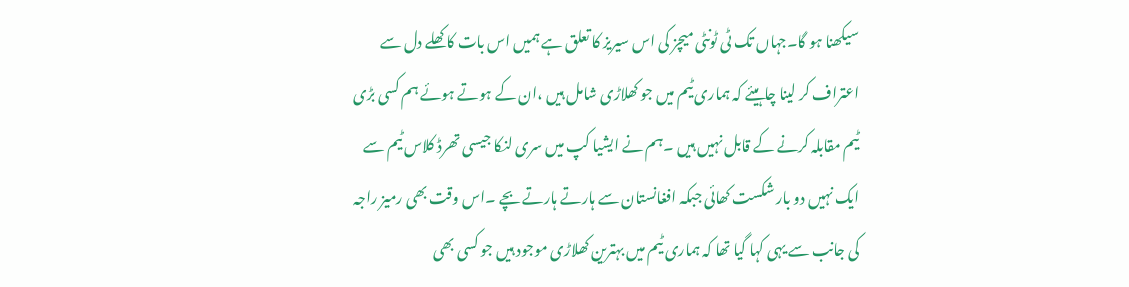سیکھنا ہو گا۔جہاں تک ٹی ٹونٹی میچز کی اس سیریز کا تعلق ہے ہمیں اس بات کا کھلے دل سے اعتراف کر لینا چاہیئے کہ ہماری ٹیم میں جو کھلاڑی شامل ہیں ،ان کے ہوتے ہوئے ہم کسی بڑی ٹیم مقابلہ کرنے کے قابل نہیں ہیں ۔ہم نے ایشیا کپ میں سری لنکا جیسی تھرڈ کلاس ٹیم سے ایک نہیں دو بار شکست کھائی جبکہ افغانستان سے ہارتے ہارتے بچے ۔اس وقت بھی رمیز راجہ کی جانب سے یہی کہا گیا تھا کہ ہماری ٹیم میں بہترین کھلاڑی موجود ہیں جو کسی بھی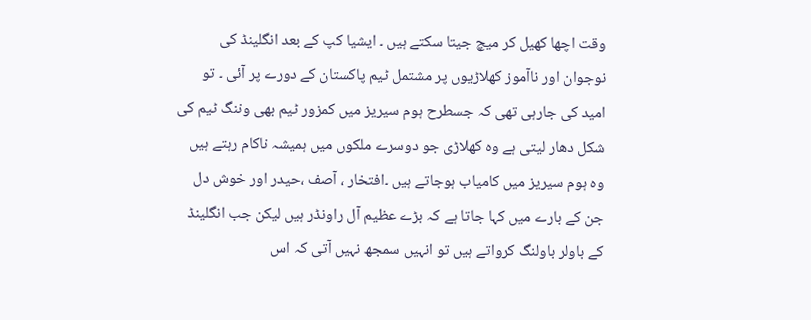وقت اچھا کھیل کر میچ جیتا سکتے ہیں ۔ ایشیا کپ کے بعد انگلینڈ کی نوجوان اور ناآموز کھلاڑیوں پر مشتمل ٹیم پاکستان کے دورے پر آئی ۔ تو امید کی جارہی تھی کہ جسطرح ہوم سیریز میں کمزور ٹیم بھی وننگ ٹیم کی شکل دھار لیتی ہے وہ کھلاڑی جو دوسرے ملکوں میں ہمیشہ ناکام رہتے ہیں وہ ہوم سیریز میں کامیاب ہوجاتے ہیں ۔افتخار ، آصف ،حیدر اور خوش دل جن کے بارے میں کہا جاتا ہے کہ بڑے عظیم آل راونڈر ہیں لیکن جب انگلینڈ کے باولر باولنگ کرواتے ہیں تو انہیں سمجھ نہیں آتی کہ اس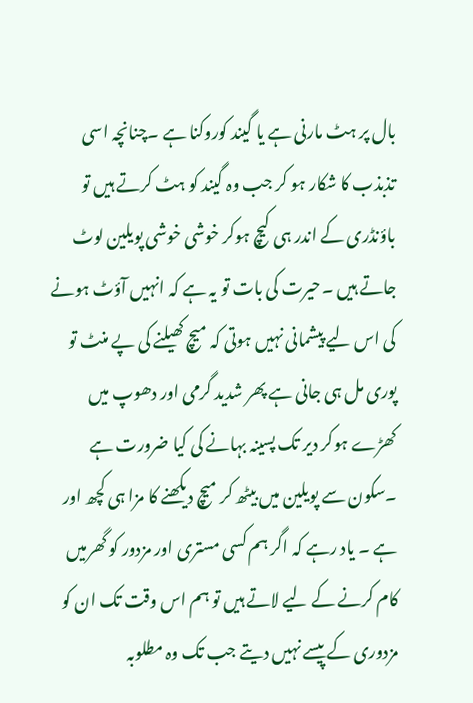بال پر ہٹ مارنی ہے یا گیند کوروکنا ہے ۔چنانچہ اسی تذبذب کا شکار ہو کر جب وہ گیند کو ہٹ کرتے ہیں تو باؤنڈری کے اندر ہی کیچ ہوکر خوشی خوشی پویلین لوٹ جاتے ہیں ۔حیرت کی بات تو یہ ہے کہ انہیں آؤٹ ہونے کی اس لیے پیشمانی نہیں ہوتی کہ میچ کھیلنے کی پے منٹ تو پوری مل ہی جانی ہے پھر شدید گرمی اور دھوپ میں کھڑے ہوکر دیر تک پسینہ بہانے کی کیا ضرورت ہے ۔سکون سے پویلین میں بیٹھ کر میچ دیکھنے کا مزا ہی کچھ اور ہے ۔ یاد رہے کہ اگر ہم کسی مستری اور مزدور کو گھرمیں کام کرنے کے لیے لاتے ہیں تو ہم اس وقت تک ان کو مزدوری کے پیسے نہیں دیتے جب تک وہ مطلوبہ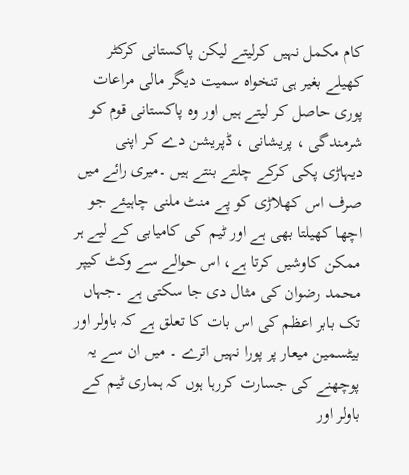کام مکمل نہیں کرلیتے لیکن پاکستانی کرکٹر کھیلے بغیر ہی تنخواہ سمیت دیگر مالی مراعات پوری حاصل کر لیتے ہیں اور وہ پاکستانی قوم کو شرمندگی ، پریشانی ، ڈپریشن دے کر اپنی دیہاڑی پکی کرکے چلتے بنتے ہیں ۔میری رائے میں صرف اس کھلاڑی کو پے منٹ ملنی چاہیئے جو اچھا کھیلتا بھی ہے اور ٹیم کی کامیابی کے لیے ہر ممکن کاوشیں کرتا ہے، اس حوالے سے وکٹ کیپر محمد رضوان کی مثال دی جا سکتی ہے ۔جہاں تک بابر اعظم کی اس بات کا تعلق ہے کہ باولر اور بیٹسمین میعار پر پورا نہیں اترے ۔ میں ان سے یہ پوچھنے کی جسارت کررہا ہوں کہ ہماری ٹیم کے باولر اور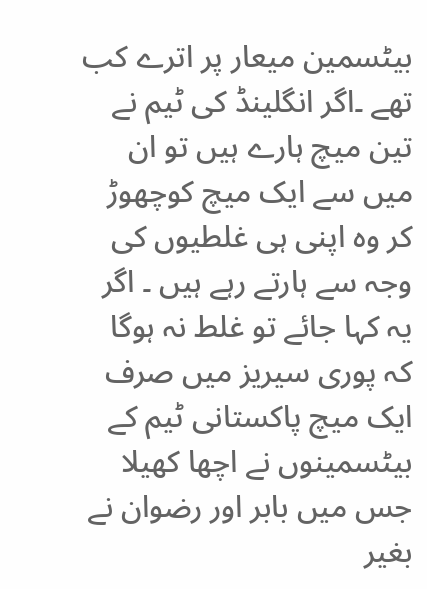بیٹسمین میعار پر اترے کب تھے ۔اگر انگلینڈ کی ٹیم نے تین میچ ہارے ہیں تو ان میں سے ایک میچ کوچھوڑ کر وہ اپنی ہی غلطیوں کی وجہ سے ہارتے رہے ہیں ۔ اگر یہ کہا جائے تو غلط نہ ہوگا کہ پوری سیریز میں صرف ایک میچ پاکستانی ٹیم کے بیٹسمینوں نے اچھا کھیلا جس میں بابر اور رضوان نے بغیر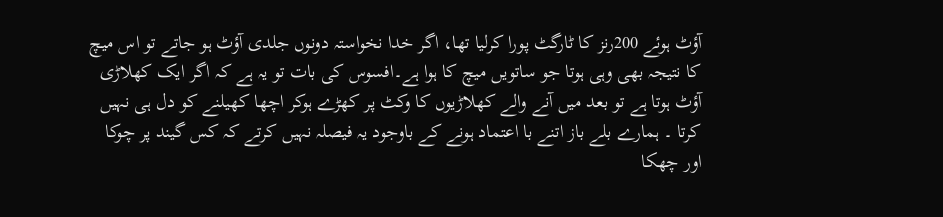آؤٹ ہوئے 200رنز کا ٹارگٹ پورا کرلیا تھا، اگر خدا نخواستہ دونوں جلدی آؤٹ ہو جاتے تو اس میچ کا نتیجہ بھی وہی ہوتا جو ساتویں میچ کا ہوا ہے۔افسوس کی بات تو یہ ہے کہ اگر ایک کھلاڑی آؤٹ ہوتا ہے تو بعد میں آنے والے کھلاڑیوں کا وکٹ پر کھڑے ہوکر اچھا کھیلنے کو دل ہی نہیں کرتا ۔ ہمارے بلے باز اتنے با اعتماد ہونے کے باوجود یہ فیصلہ نہیں کرتے کہ کس گیند پر چوکا اور چھکا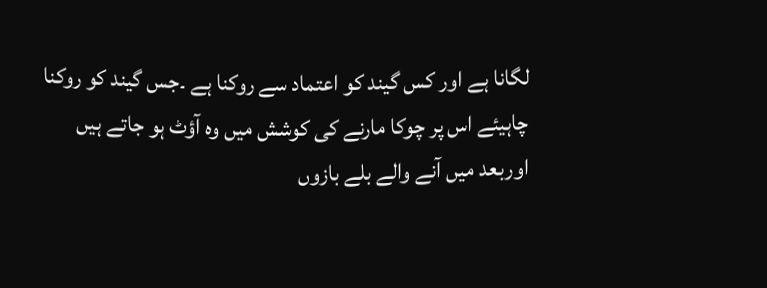لگانا ہے اور کس گیند کو اعتماد سے روکنا ہے ۔جس گیند کو روکنا چاہیئے اس پر چوکا مارنے کی کوشش میں وہ آؤٹ ہو جاتے ہیں اوربعد میں آنے والے بلے بازوں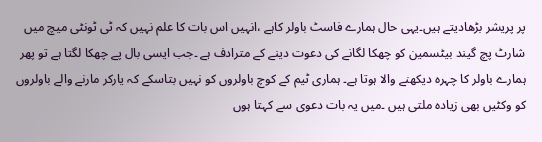پر پریشر بڑھادیتے ہیں۔یہی حال ہمارے فاسٹ باولر کاہے ،انہیں اس بات کا علم نہیں کہ ٹی ٹونٹی میچ میں شارٹ پچ گیند بیٹسمین کو چھکا لگانے کی دعوت دینے کے مترادف ہے ۔جب ایسی بال پے چھکا لگتا ہے تو پھر ہمارے باولر کا چہرہ دیکھنے والا ہوتا ہے۔ ہماری ٹیم کے کوچ باولروں کو نہیں بتاسکے کہ یارکر مارنے والے باولروں کو وکٹیں بھی زیادہ ملتی ہیں ۔میں یہ بات دعوی سے کہتا ہوں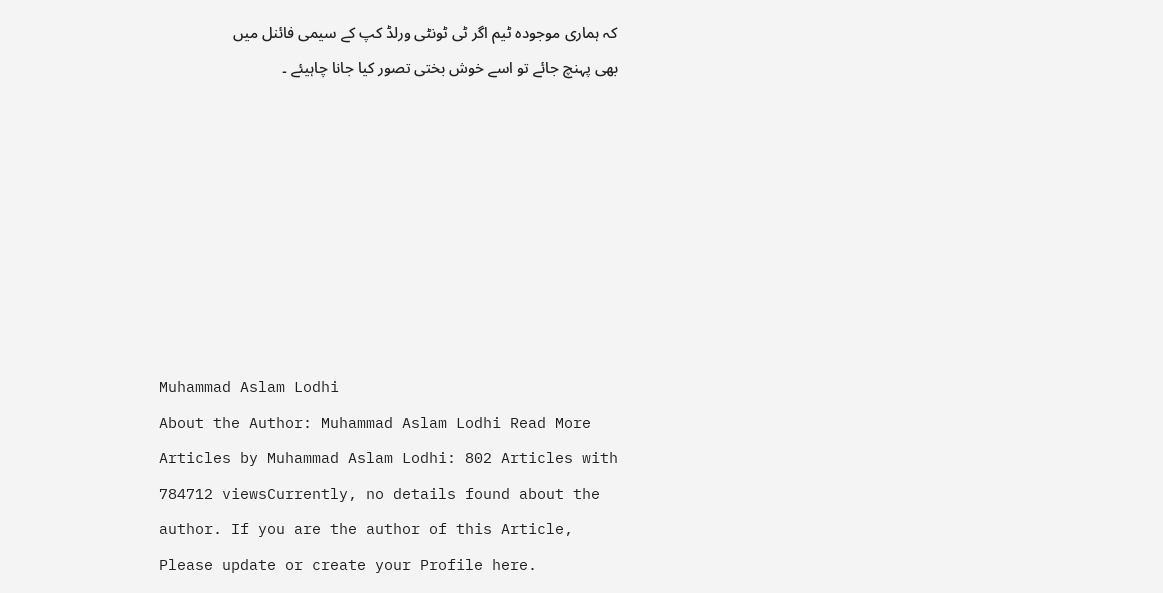کہ ہماری موجودہ ٹیم اگر ٹی ٹونٹی ورلڈ کپ کے سیمی فائنل میں بھی پہنچ جائے تو اسے خوش بختی تصور کیا جانا چاہیئے ۔








Muhammad Aslam Lodhi
About the Author: Muhammad Aslam Lodhi Read More Articles by Muhammad Aslam Lodhi: 802 Articles with 784712 viewsCurrently, no details found about the author. If you are the author of this Article, Please update or create your Profile here.